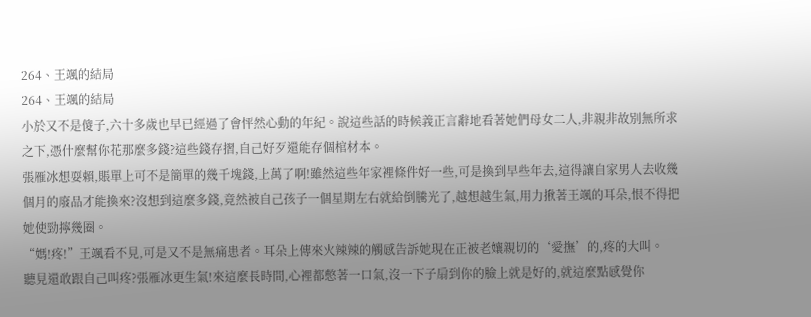264、王颯的結局
264、王颯的結局
小於又不是傻子,六十多歲也早已經過了會怦然心動的年紀。說這些話的時候義正言辭地看著她們母女二人,非親非故別無所求之下,憑什麼幫你花那麼多錢?這些錢存摺,自己好歹還能存個棺材本。
張雁冰想耍賴,賬單上可不是簡單的幾千塊錢,上萬了啊!雖然這些年家裡條件好一些,可是換到早些年去,這得讓自家男人去收幾個月的廢品才能換來?沒想到這麼多錢,竟然被自己孩子一個星期左右就給倒騰光了,越想越生氣,用力揪著王颯的耳朵,恨不得把她使勁擰幾圈。
“媽!疼!”王颯看不見,可是又不是無痛患者。耳朵上傳來火辣辣的觸感告訴她現在正被老孃親切的‘愛撫’的,疼的大叫。
聽見還敢跟自己叫疼?張雁冰更生氣!來這麼長時間,心裡都憋著一口氣,沒一下子扇到你的臉上就是好的,就這麼點感覺你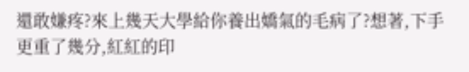還敢嫌疼?來上幾天大學給你養出嬌氣的毛病了?想著,下手更重了幾分,紅紅的印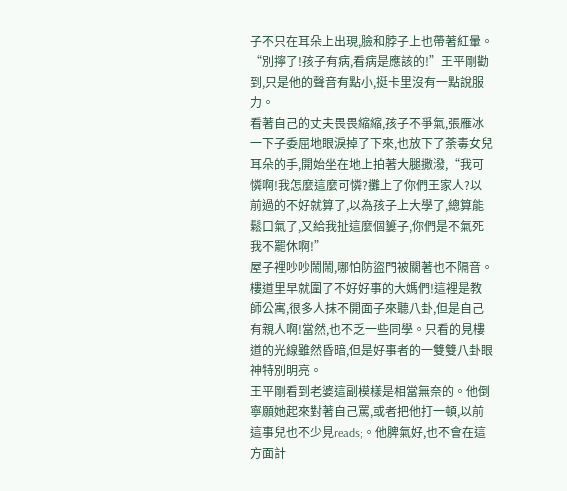子不只在耳朵上出現,臉和脖子上也帶著紅暈。
“別擰了!孩子有病,看病是應該的!”王平剛勸到,只是他的聲音有點小,挺卡里沒有一點說服力。
看著自己的丈夫畏畏縮縮,孩子不爭氣,張雁冰一下子委屈地眼淚掉了下來,也放下了荼毒女兒耳朵的手,開始坐在地上拍著大腿撒潑,“我可憐啊!我怎麼這麼可憐?攤上了你們王家人?以前過的不好就算了,以為孩子上大學了,總算能鬆口氣了,又給我扯這麼個簍子,你們是不氣死我不罷休啊!”
屋子裡吵吵鬧鬧,哪怕防盜門被關著也不隔音。樓道里早就圍了不好好事的大媽們!這裡是教師公寓,很多人抹不開面子來聽八卦,但是自己有親人啊!當然,也不乏一些同學。只看的見樓道的光線雖然昏暗,但是好事者的一雙雙八卦眼神特別明亮。
王平剛看到老婆這副模樣是相當無奈的。他倒寧願她起來對著自己罵,或者把他打一頓,以前這事兒也不少見reads;。他脾氣好,也不會在這方面計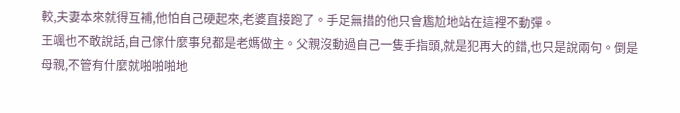較,夫妻本來就得互補,他怕自己硬起來,老婆直接跑了。手足無措的他只會尷尬地站在這裡不動彈。
王颯也不敢說話,自己傢什麼事兒都是老媽做主。父親沒動過自己一隻手指頭,就是犯再大的錯,也只是說兩句。倒是母親,不管有什麼就啪啪啪地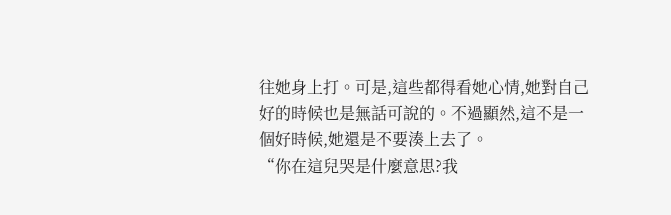往她身上打。可是,這些都得看她心情,她對自己好的時候也是無話可說的。不過顯然,這不是一個好時候,她還是不要湊上去了。
“你在這兒哭是什麼意思?我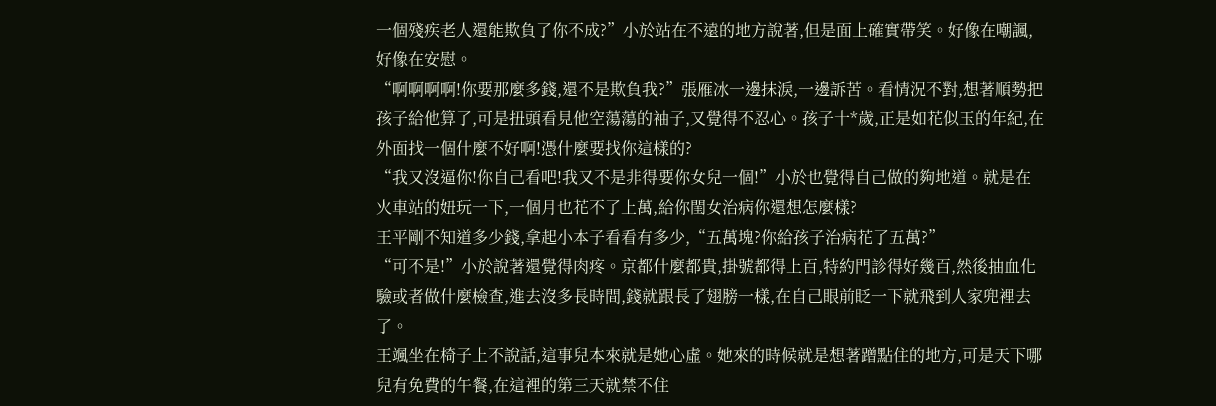一個殘疾老人還能欺負了你不成?”小於站在不遠的地方說著,但是面上確實帶笑。好像在嘲諷,好像在安慰。
“啊啊啊啊!你要那麼多錢,還不是欺負我?”張雁冰一邊抹淚,一邊訴苦。看情況不對,想著順勢把孩子給他算了,可是扭頭看見他空蕩蕩的袖子,又覺得不忍心。孩子十*歲,正是如花似玉的年紀,在外面找一個什麼不好啊!憑什麼要找你這樣的?
“我又沒逼你!你自己看吧!我又不是非得要你女兒一個!”小於也覺得自己做的夠地道。就是在火車站的妞玩一下,一個月也花不了上萬,給你閨女治病你還想怎麼樣?
王平剛不知道多少錢,拿起小本子看看有多少,“五萬塊?你給孩子治病花了五萬?”
“可不是!”小於說著還覺得肉疼。京都什麼都貴,掛號都得上百,特約門診得好幾百,然後抽血化驗或者做什麼檢查,進去沒多長時間,錢就跟長了翅膀一樣,在自己眼前眨一下就飛到人家兜裡去了。
王颯坐在椅子上不說話,這事兒本來就是她心虛。她來的時候就是想著蹭點住的地方,可是天下哪兒有免費的午餐,在這裡的第三天就禁不住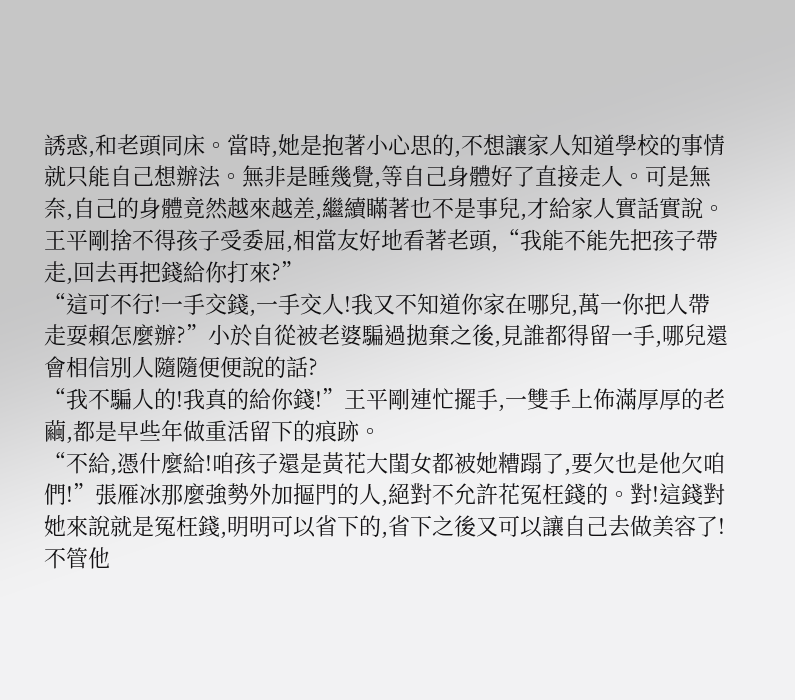誘惑,和老頭同床。當時,她是抱著小心思的,不想讓家人知道學校的事情就只能自己想辦法。無非是睡幾覺,等自己身體好了直接走人。可是無奈,自己的身體竟然越來越差,繼續瞞著也不是事兒,才給家人實話實說。
王平剛捨不得孩子受委屈,相當友好地看著老頭,“我能不能先把孩子帶走,回去再把錢給你打來?”
“這可不行!一手交錢,一手交人!我又不知道你家在哪兒,萬一你把人帶走耍賴怎麼辦?”小於自從被老婆騙過拋棄之後,見誰都得留一手,哪兒還會相信別人隨隨便便說的話?
“我不騙人的!我真的給你錢!”王平剛連忙擺手,一雙手上佈滿厚厚的老繭,都是早些年做重活留下的痕跡。
“不給,憑什麼給!咱孩子還是黃花大閨女都被她糟蹋了,要欠也是他欠咱們!”張雁冰那麼強勢外加摳門的人,絕對不允許花冤枉錢的。對!這錢對她來說就是冤枉錢,明明可以省下的,省下之後又可以讓自己去做美容了!
不管他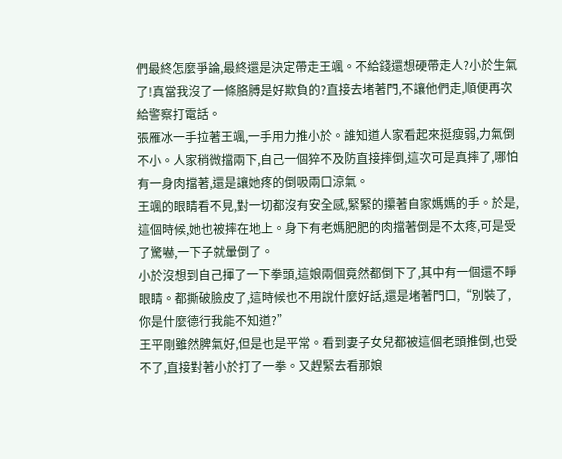們最終怎麼爭論,最終還是決定帶走王颯。不給錢還想硬帶走人?小於生氣了!真當我沒了一條胳膊是好欺負的?直接去堵著門,不讓他們走,順便再次給警察打電話。
張雁冰一手拉著王颯,一手用力推小於。誰知道人家看起來挺瘦弱,力氣倒不小。人家稍微擋兩下,自己一個猝不及防直接摔倒,這次可是真摔了,哪怕有一身肉擋著,還是讓她疼的倒吸兩口涼氣。
王颯的眼睛看不見,對一切都沒有安全感,緊緊的攥著自家媽媽的手。於是,這個時候,她也被摔在地上。身下有老媽肥肥的肉擋著倒是不太疼,可是受了驚嚇,一下子就暈倒了。
小於沒想到自己揮了一下拳頭,這娘兩個竟然都倒下了,其中有一個還不睜眼睛。都撕破臉皮了,這時候也不用說什麼好話,還是堵著門口,“別裝了,你是什麼德行我能不知道?”
王平剛雖然脾氣好,但是也是平常。看到妻子女兒都被這個老頭推倒,也受不了,直接對著小於打了一拳。又趕緊去看那娘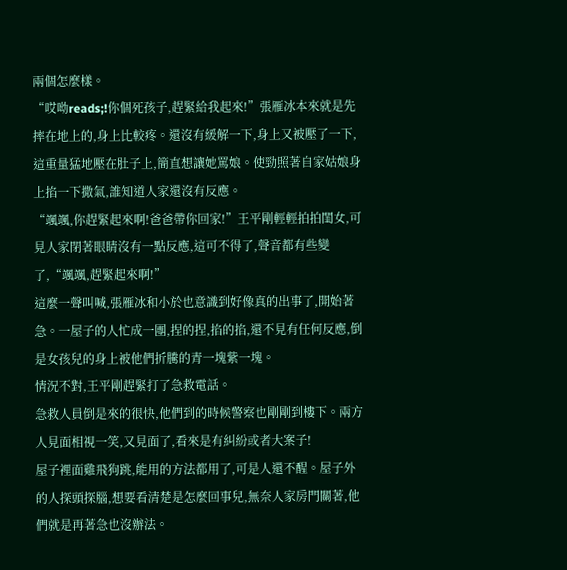兩個怎麼樣。
“哎呦reads;!你個死孩子,趕緊給我起來!”張雁冰本來就是先摔在地上的,身上比較疼。還沒有緩解一下,身上又被壓了一下,這重量猛地壓在肚子上,簡直想讓她罵娘。使勁照著自家姑娘身上掐一下撒氣,誰知道人家還沒有反應。
“颯颯,你趕緊起來啊!爸爸帶你回家!”王平剛輕輕拍拍閨女,可見人家閉著眼睛沒有一點反應,這可不得了,聲音都有些變了,“颯颯,趕緊起來啊!”
這麼一聲叫喊,張雁冰和小於也意識到好像真的出事了,開始著急。一屋子的人忙成一團,捏的捏,掐的掐,還不見有任何反應,倒是女孩兒的身上被他們折騰的青一塊紫一塊。
情況不對,王平剛趕緊打了急救電話。
急救人員倒是來的很快,他們到的時候警察也剛剛到樓下。兩方人見面相視一笑,又見面了,看來是有糾紛或者大案子!
屋子裡面雞飛狗跳,能用的方法都用了,可是人還不醒。屋子外的人探頭探腦,想要看清楚是怎麼回事兒,無奈人家房門關著,他們就是再著急也沒辦法。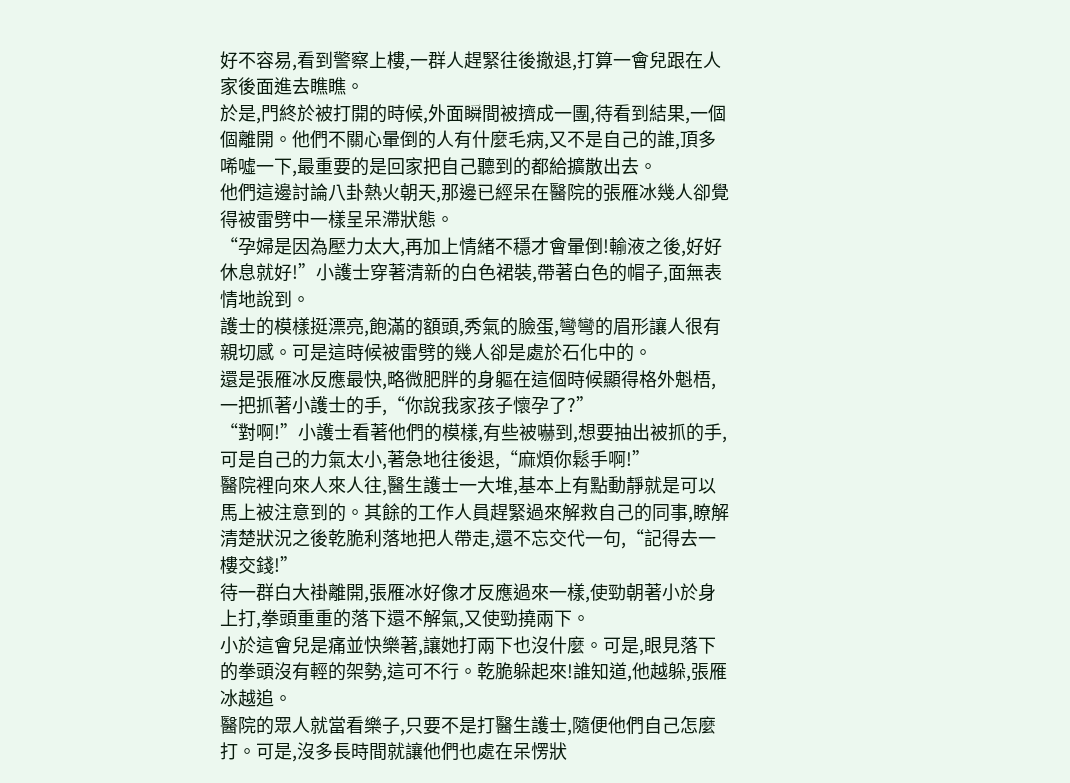好不容易,看到警察上樓,一群人趕緊往後撤退,打算一會兒跟在人家後面進去瞧瞧。
於是,門終於被打開的時候,外面瞬間被擠成一團,待看到結果,一個個離開。他們不關心暈倒的人有什麼毛病,又不是自己的誰,頂多唏噓一下,最重要的是回家把自己聽到的都給擴散出去。
他們這邊討論八卦熱火朝天,那邊已經呆在醫院的張雁冰幾人卻覺得被雷劈中一樣呈呆滯狀態。
“孕婦是因為壓力太大,再加上情緒不穩才會暈倒!輸液之後,好好休息就好!”小護士穿著清新的白色裙裝,帶著白色的帽子,面無表情地說到。
護士的模樣挺漂亮,飽滿的額頭,秀氣的臉蛋,彎彎的眉形讓人很有親切感。可是這時候被雷劈的幾人卻是處於石化中的。
還是張雁冰反應最快,略微肥胖的身軀在這個時候顯得格外魁梧,一把抓著小護士的手,“你說我家孩子懷孕了?”
“對啊!”小護士看著他們的模樣,有些被嚇到,想要抽出被抓的手,可是自己的力氣太小,著急地往後退,“麻煩你鬆手啊!”
醫院裡向來人來人往,醫生護士一大堆,基本上有點動靜就是可以馬上被注意到的。其餘的工作人員趕緊過來解救自己的同事,瞭解清楚狀況之後乾脆利落地把人帶走,還不忘交代一句,“記得去一樓交錢!”
待一群白大褂離開,張雁冰好像才反應過來一樣,使勁朝著小於身上打,拳頭重重的落下還不解氣,又使勁撓兩下。
小於這會兒是痛並快樂著,讓她打兩下也沒什麼。可是,眼見落下的拳頭沒有輕的架勢,這可不行。乾脆躲起來!誰知道,他越躲,張雁冰越追。
醫院的眾人就當看樂子,只要不是打醫生護士,隨便他們自己怎麼打。可是,沒多長時間就讓他們也處在呆愣狀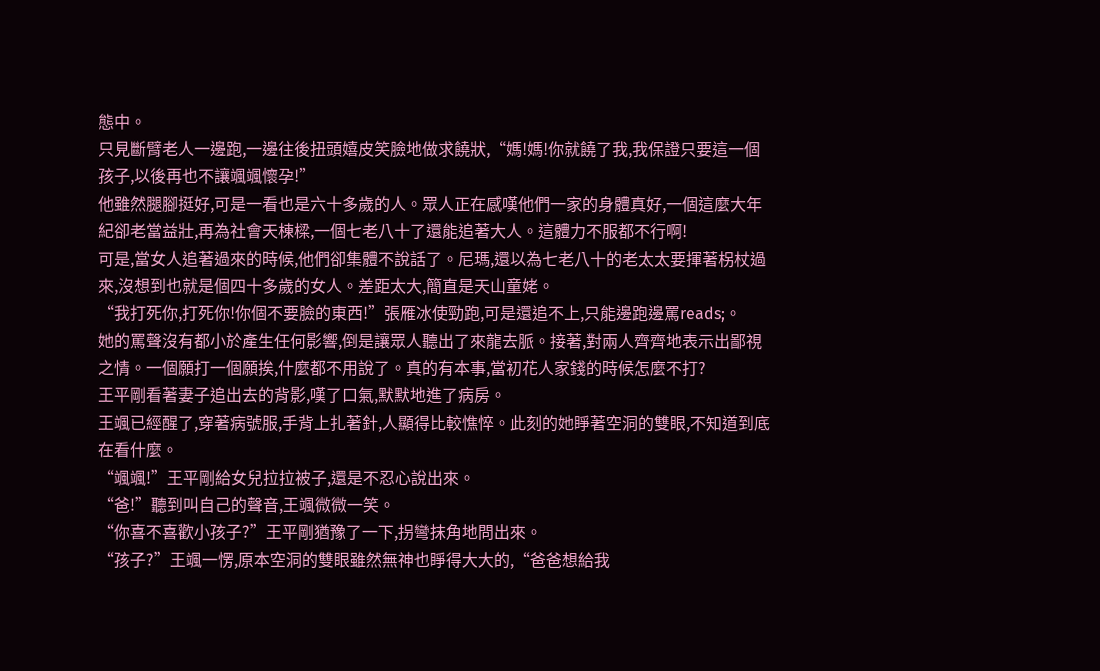態中。
只見斷臂老人一邊跑,一邊往後扭頭嬉皮笑臉地做求饒狀,“媽!媽!你就饒了我,我保證只要這一個孩子,以後再也不讓颯颯懷孕!”
他雖然腿腳挺好,可是一看也是六十多歲的人。眾人正在感嘆他們一家的身體真好,一個這麼大年紀卻老當益壯,再為社會天棟樑,一個七老八十了還能追著大人。這體力不服都不行啊!
可是,當女人追著過來的時候,他們卻集體不說話了。尼瑪,還以為七老八十的老太太要揮著柺杖過來,沒想到也就是個四十多歲的女人。差距太大,簡直是天山童姥。
“我打死你,打死你!你個不要臉的東西!”張雁冰使勁跑,可是還追不上,只能邊跑邊罵reads;。
她的罵聲沒有都小於產生任何影響,倒是讓眾人聽出了來龍去脈。接著,對兩人齊齊地表示出鄙視之情。一個願打一個願挨,什麼都不用說了。真的有本事,當初花人家錢的時候怎麼不打?
王平剛看著妻子追出去的背影,嘆了口氣,默默地進了病房。
王颯已經醒了,穿著病號服,手背上扎著針,人顯得比較憔悴。此刻的她睜著空洞的雙眼,不知道到底在看什麼。
“颯颯!”王平剛給女兒拉拉被子,還是不忍心說出來。
“爸!”聽到叫自己的聲音,王颯微微一笑。
“你喜不喜歡小孩子?”王平剛猶豫了一下,拐彎抹角地問出來。
“孩子?”王颯一愣,原本空洞的雙眼雖然無神也睜得大大的,“爸爸想給我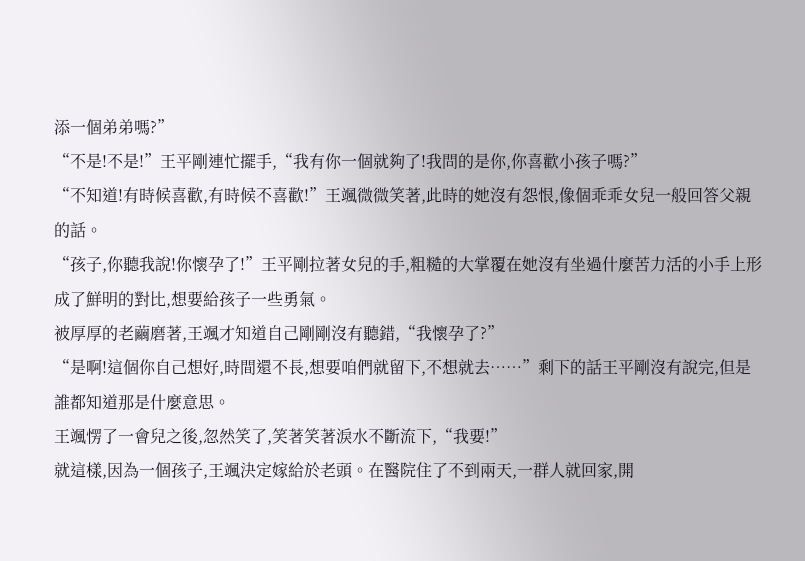添一個弟弟嗎?”
“不是!不是!”王平剛連忙擺手,“我有你一個就夠了!我問的是你,你喜歡小孩子嗎?”
“不知道!有時候喜歡,有時候不喜歡!”王颯微微笑著,此時的她沒有怨恨,像個乖乖女兒一般回答父親的話。
“孩子,你聽我說!你懷孕了!”王平剛拉著女兒的手,粗糙的大掌覆在她沒有坐過什麼苦力活的小手上形成了鮮明的對比,想要給孩子一些勇氣。
被厚厚的老繭磨著,王颯才知道自己剛剛沒有聽錯,“我懷孕了?”
“是啊!這個你自己想好,時間還不長,想要咱們就留下,不想就去……”剩下的話王平剛沒有說完,但是誰都知道那是什麼意思。
王颯愣了一會兒之後,忽然笑了,笑著笑著淚水不斷流下,“我要!”
就這樣,因為一個孩子,王颯決定嫁給於老頭。在醫院住了不到兩天,一群人就回家,開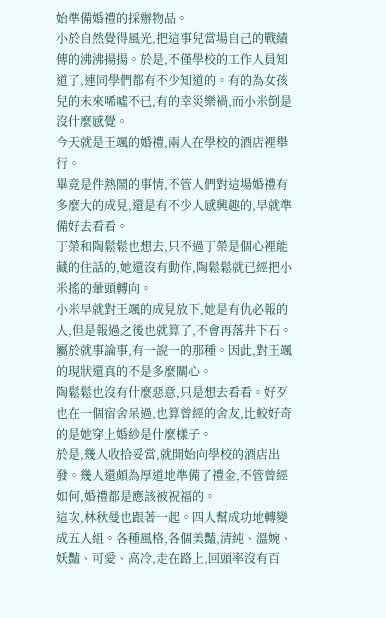始準備婚禮的採辦物品。
小於自然覺得風光,把這事兒當場自己的戰績傳的沸沸揚揚。於是,不僅學校的工作人員知道了,連同學們都有不少知道的。有的為女孩兒的未來唏噓不已,有的幸災樂禍,而小米倒是沒什麼感覺。
今天就是王颯的婚禮,兩人在學校的酒店裡舉行。
畢竟是件熱鬧的事情,不管人們對這場婚禮有多麼大的成見,還是有不少人感興趣的,早就準備好去看看。
丁榮和陶鬆鬆也想去,只不過丁榮是個心裡能藏的住話的,她還沒有動作,陶鬆鬆就已經把小米搖的暈頭轉向。
小米早就對王颯的成見放下,她是有仇必報的人,但是報過之後也就算了,不會再落井下石。屬於就事論事,有一說一的那種。因此,對王颯的現狀還真的不是多麼關心。
陶鬆鬆也沒有什麼惡意,只是想去看看。好歹也在一個宿舍呆過,也算曾經的舍友,比較好奇的是她穿上婚紗是什麼樣子。
於是,幾人收拾妥當,就開始向學校的酒店出發。幾人還頗為厚道地準備了禮金,不管曾經如何,婚禮都是應該被祝福的。
這次,林秋曼也跟著一起。四人幫成功地轉變成五人組。各種風格,各個美豔,清純、溫婉、妖豔、可愛、高冷,走在路上,回頭率沒有百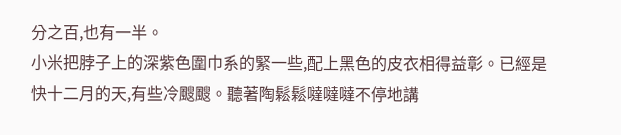分之百,也有一半。
小米把脖子上的深紫色圍巾系的緊一些,配上黑色的皮衣相得益彰。已經是快十二月的天,有些冷颼颼。聽著陶鬆鬆噠噠噠不停地講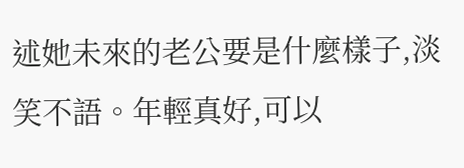述她未來的老公要是什麼樣子,淡笑不語。年輕真好,可以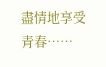盡情地享受青春……